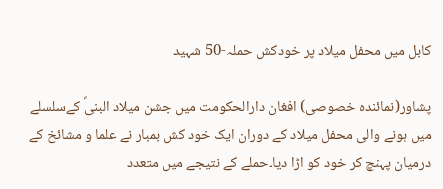کابل میں محفل میلاد پر خودکش حملہ-50 شہید

پشاور(نمائندہ خصوصی) افغان دارالحکومت میں جشن میلاد البنیؐ کےسلسلے میں ہونے والی محفل میلاد کے دوران ایک خود کش بمبار نے علما و مشائخ کے درمیان پہنچ کر خود کو اڑا دیا۔حملے کے نتیجے میں متعدد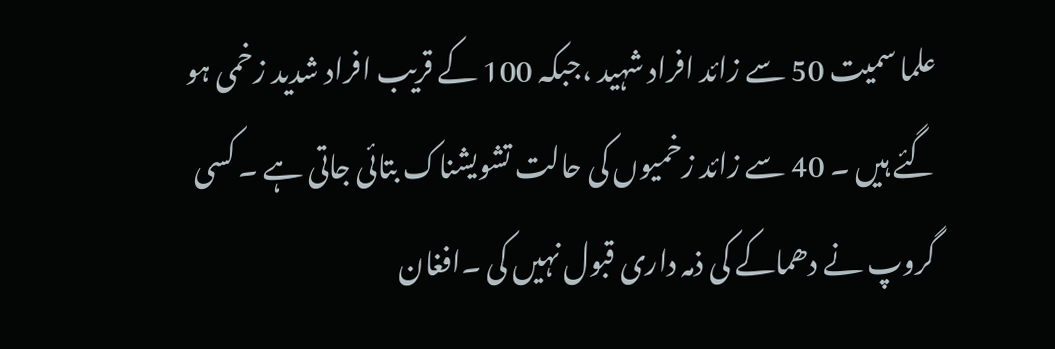علما سمیت 50 سے زائد افراد شہید ،جبکہ 100 کے قریب افراد شدید زخمی ہو گئے ہیں ۔ 40 سے زائد زخمیوں کی حالت تشویشناک بتائی جاتی ہے ۔ کسی گروپ نے دھماکے کی ذمہ داری قبول نہیں کی ۔افغان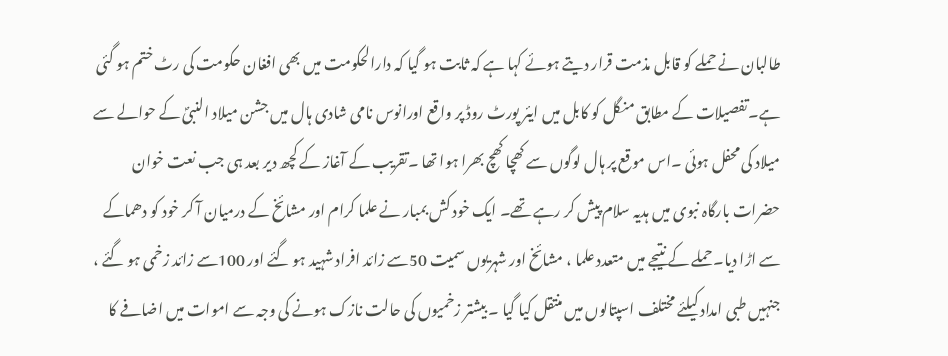طالبان نے حملے کو قابل مذمت قرار دیتے ہوئے کہا ہے کہ ثابت ہو گیا کہ دارالحکومت میں بھی افغان حکومت کی رٹ ختم ہو گئی ہے۔تفصیلات کے مطابق منگل کو کابل میں ایئر پورٹ روڈ پر واقع اورانوس نامی شادی ہال میں جشن میلاد النبیؐ کے حوالے سے میلاد کی محفل ہوئی ۔اس موقع پر ہال لوگوں سے کھچا کھچ بھرا ہوا تھا ۔تقریب کے آغاز کے کچھ دیر بعد ہی جب نعت خوان حضرات بارگاہ نبوی میں ہدیہ سلام پیش کر رہے تھے۔ ایک خود کش بمبار نے علما کرام اور مشائخ کے درمیان آ کر خود کو دھماکے سے اڑا دیا۔حملے کے نتیجے میں متعدد علما ، مشائخ اور شہریوں سمیت 50سے زائد افراد شہید ہو گئے اور 100سے زائد زخمی ہو گئے ، جنہیں طبی امداد کیلئے مختلف اسپتالوں میں منتقل کیا گیا ۔ بیشتر زخمیوں کی حالت نازک ہونے کی وجہ سے اموات میں اضافے کا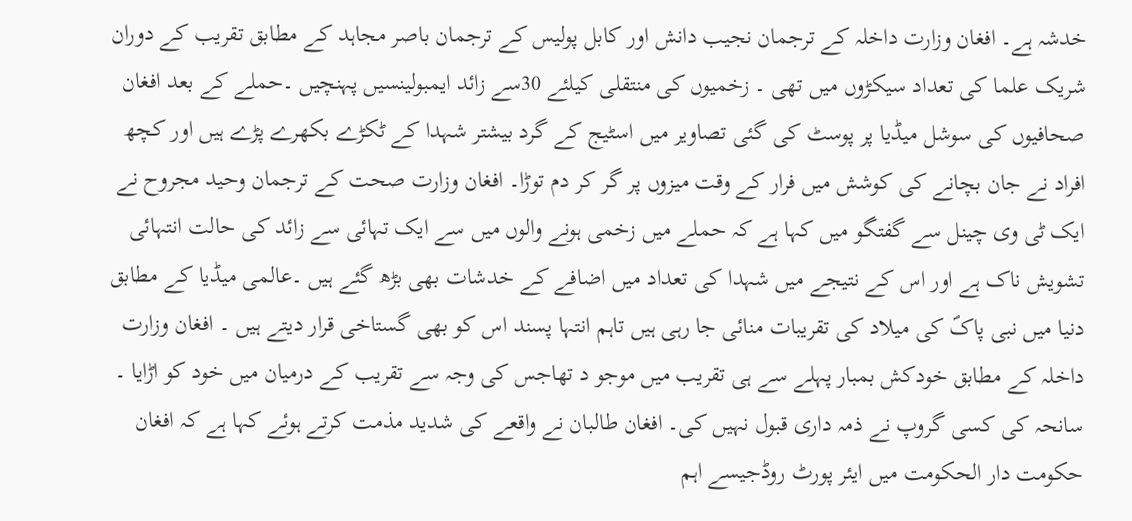خدشہ ہے۔ افغان وزارت داخلہ کے ترجمان نجیب دانش اور کابل پولیس کے ترجمان باصر مجاہد کے مطابق تقریب کے دوران شریک علما کی تعداد سیکڑوں میں تھی ۔ زخمیوں کی منتقلی کیلئے 30سے زائد ایمبولینسیں پہنچیں ۔حملے کے بعد افغان صحافیوں کی سوشل میڈیا پر پوسٹ کی گئی تصاویر میں اسٹیج کے گرد بیشتر شہدا کے ٹکڑے بکھرے پڑے ہیں اور کچھ افراد نے جان بچانے کی کوشش میں فرار کے وقت میزوں پر گر کر دم توڑا۔ افغان وزارت صحت کے ترجمان وحید مجروح نے ایک ٹی وی چینل سے گفتگو میں کہا ہے کہ حملے میں زخمی ہونے والوں میں سے ایک تہائی سے زائد کی حالت انتہائی تشویش ناک ہے اور اس کے نتیجے میں شہدا کی تعداد میں اضافے کے خدشات بھی بڑھ گئے ہیں ۔عالمی میڈیا کے مطابق دنیا میں نبی پاکؐ کی میلاد کی تقریبات منائی جا رہی ہیں تاہم انتہا پسند اس کو بھی گستاخی قرار دیتے ہیں ۔ افغان وزارت داخلہ کے مطابق خودکش بمبار پہلے سے ہی تقریب میں موجو د تھاجس کی وجہ سے تقریب کے درمیان میں خود کو اڑایا ۔ سانحہ کی کسی گروپ نے ذمہ داری قبول نہیں کی۔ افغان طالبان نے واقعے کی شدید مذمت کرتے ہوئے کہا ہے کہ افغان حکومت دار الحکومت میں ایئر پورٹ روڈجیسے اہم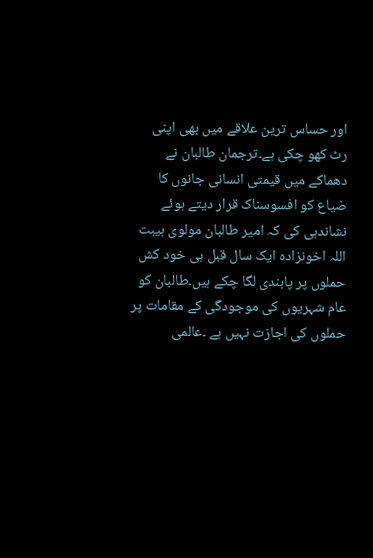اور حساس ترین علاقے میں بھی اپنی رٹ کھو چکی ہے۔ترجمان طالبان نے دھماکے میں قیمتی انسانی جانوں کا ضیاع کو افسوسناک قرار دیتے ہوئے نشاندہی کی کہ امیر طالبان مولوی ہیبت اللہ اخونزادہ ایک سال قبل ہی خود کش حملوں پر پابندی لگا چکے ہیں۔طالبان کو عام شہریوں کی موجودگی کے مقامات پر حملوں کی اجازت نہیں ہے ۔عالمی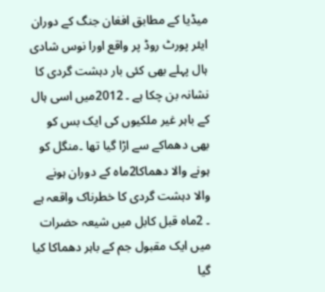میڈیا کے مطابق افغان جنگ کے دوران ایئر پورٹ روڈ پر واقع اورا نوس شادی ہال پہلے بھی کئی بار دہشت گردی کا نشانہ بن چکا ہے ۔ 2012میں اسی ہال کے باہر غیر ملکیوں کی ایک بس کو بھی دھماکے سے اڑا گیا تھا ۔منگل کو ہونے والا دھماکا2ماہ کے دوران ہونے والا دہشت گردی کا خطرناک واقعہ ہے ۔ 2ماہ قبل کابل میں شیعہ حضرات میں ایک مقبول جم کے باہر دھماکا کیا گیا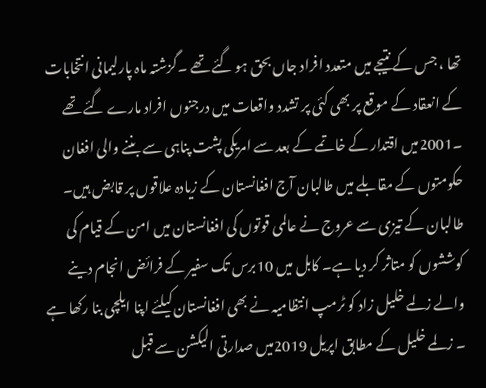تھا ، جس کے نتیجے میں متعدد افراد جاں بحق ہو گئے تھے ۔گزشتہ ماہ پارلیمانی انتخابات کے انعقاد کے موقع پر بھی کئی پر تشدد واقعات میں درجنوں افراد مارے گئے تھے ۔2001میں اقتدار کے خاتمے کے بعد سے امریکی پشت پناہی سے بننے والی افغان حکومتوں کے مقابلے میں طالبان آج افغانستان کے زیادہ علاقوں پر قابض ہیں۔ طالبان کے تیزی سے عروج نے عالمی قوتوں کی افغانستان میں امن کے قیام کی کوششوں کو متاثر کر دیا ہے۔ کابل میں 10برس تک سفیر کے فرائض انجام دینے والے زلمے خلیل زاد کو ٹرمپ انتظامیہ نے بھی افغانستان کیلئے اپنا ایلچی بنا رکھا ہے ۔ زلمے خلیل کے مطابق اپریل 2019میں صدارتی الیکشن سے قبل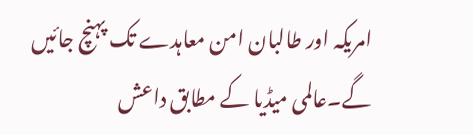امریکہ اور طالبان امن معاہدے تک پہنچ جائیں گے۔عالمی میڈیا کے مطابق داعش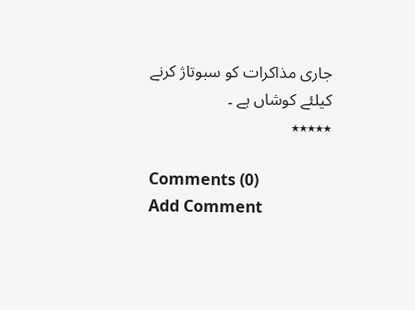جاری مذاکرات کو سبوتاژ کرنے کیلئے کوشاں ہے ۔
٭٭٭٭٭

Comments (0)
Add Comment